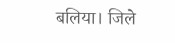बलिया। जिले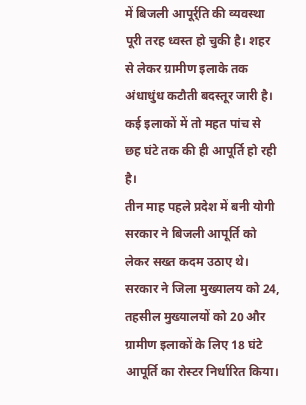में बिजली आपूर्र्ति की व्यवस्था पूरी तरह ध्वस्त हो चुकी है। शहर से लेकर ग्रामीण इलाके तक अंधाधुंध कटौती बदस्तूर जारी है। कई इलाकों में तो महत पांच से छह घंटे तक की ही आपूर्ति हो रही है।
तीन माह पहले प्रदेश में बनी योगी सरकार ने बिजली आपूर्ति को लेकर सख्त कदम उठाए थे। सरकार ने जिला मुख्यालय को 24, तहसील मुख्यालयों को 20 और ग्रामीण इलाकों के लिए 18 घंटे आपूर्ति का रोस्टर निर्धारित किया।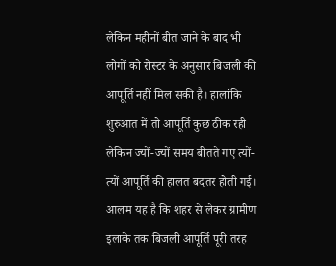लेकिन महीनों बीत जाने के बाद भी लोगों को रोस्टर के अनुसार बिजली की आपूर्ति नहीं मिल सकी है। हालांकि शुरुआत में तो आपूर्ति कुछ ठीक रही लेकिन ज्यों-ज्यों समय बीतते गए त्यों-त्यों आपूर्ति की हालत बदतर होती गई।
आलम यह है कि शहर से लेकर ग्रामीण इलाके तक बिजली आपूर्ति पूरी तरह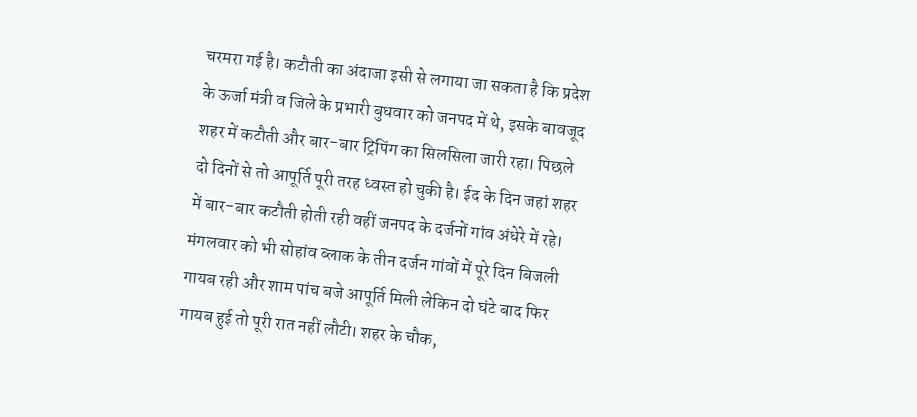चरमरा गई है। कटौती का अंदाजा इसी से लगाया जा सकता है कि प्रदेश के ऊर्जा मंत्री व जिले के प्रभारी बुधवार को जनपद में थे, इसके बावजूद शहर में कटौती और बार-बार ट्रिपिंग का सिलसिला जारी रहा। पिछले दो दिनों से तो आपूर्ति पूरी तरह ध्वस्त हो चुकी है। ईद के दिन जहां शहर में बार-बार कटौती होती रही वहीं जनपद के दर्जनों गांव अंधेरे में रहे। मंगलवार को भी सोहांव ब्लाक के तीन दर्जन गांवों में पूरे दिन बिजली गायब रही और शाम पांच बजे आपूर्ति मिली लेकिन दो घंटे बाद फिर गायब हुई तो पूरी रात नहीं लौटी। शहर के चौक,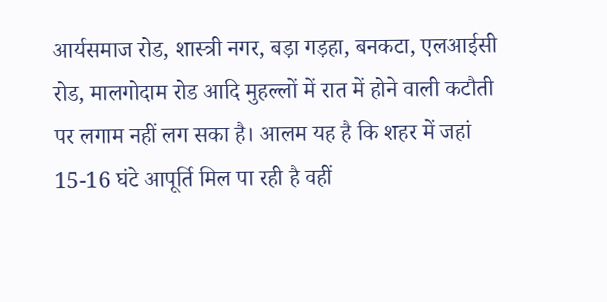आर्यसमाज रोड, शास्त्री नगर, बड़ा गड़हा, बनकटा, एलआईसी रोड, मालगोदाम रोड आदि मुहल्लों में रात में होने वाली कटौती पर लगाम नहीं लग सका है। आलम यह है कि शहर में जहां 15-16 घंटे आपूर्ति मिल पा रही है वहीं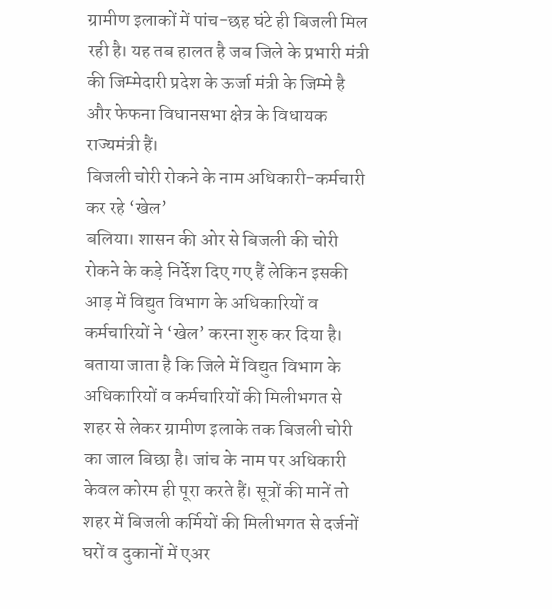ग्रामीण इलाकों में पांच-छह घंटे ही बिजली मिल रही है। यह तब हालत है जब जिले के प्रभारी मंत्री की जिम्मेदारी प्रदेश के ऊर्जा मंत्री के जिम्मे है और फेफना विधानसभा क्षेत्र के विधायक राज्यमंत्री हैं।
बिजली चोरी रोकने के नाम अधिकारी-कर्मचारी कर रहे ‘खेल’
बलिया। शासन की ओर से बिजली की चोरी रोकने के कड़े निर्देश दिए गए हैं लेकिन इसकी आड़ में विद्युत विभाग के अधिकारियों व कर्मचारियों ने ‘खेल’ करना शुरु कर दिया है। बताया जाता है कि जिले में विद्युत विभाग के अधिकारियों व कर्मचारियों की मिलीभगत से शहर से लेकर ग्रामीण इलाके तक बिजली चोरी का जाल बिछा है। जांच के नाम पर अधिकारी केवल कोरम ही पूरा करते हैं। सूत्रों की मानें तो शहर में बिजली कर्मियों की मिलीभगत से दर्जनों घरों व दुकानों में एअर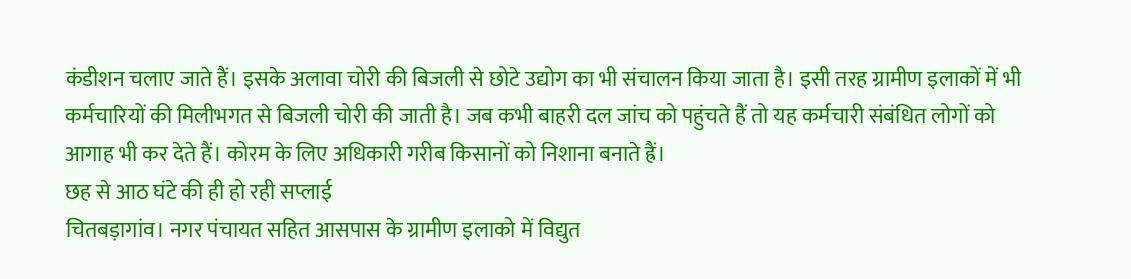कंडीशन चलाए जाते हैं। इसके अलावा चोरी की बिजली से छोटे उद्योग का भी संचालन किया जाता है। इसी तरह ग्रामीण इलाकों में भी कर्मचारियों की मिलीभगत से बिजली चोरी की जाती है। जब कभी बाहरी दल जांच को पहुंचते हैं तो यह कर्मचारी संबंधित लोगों को आगाह भी कर देते हैं। कोरम के लिए अधिकारी गरीब किसानों को निशाना बनाते ह्रैं।
छह से आठ घंटे की ही हो रही सप्लाई
चितबड़ागांव। नगर पंचायत सहित आसपास के ग्रामीण इलाको में विद्युत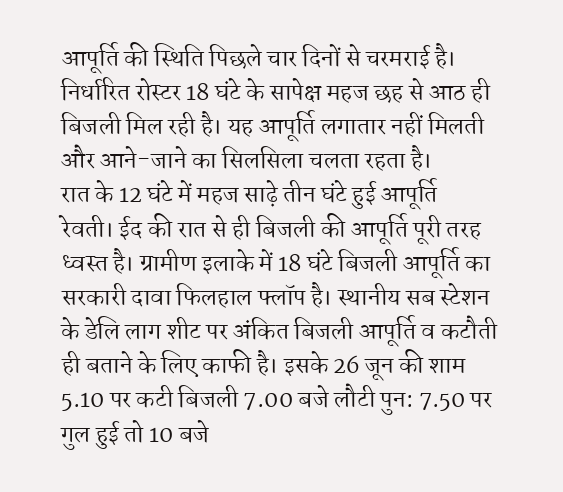आपूर्ति की स्थिति पिछले चार दिनों से चरमराई है। निर्धारित रोस्टर 18 घंटे के सापेक्ष महज छह से आठ ही बिजली मिल रही है। यह आपूर्ति लगातार नहीं मिलती और आने-जाने का सिलसिला चलता रहता है।
रात के 12 घंटे में महज साढ़े तीन घंटे हुई आपूर्ति
रेवती। ईद की रात से ही बिजली की आपूर्ति पूरी तरह ध्वस्त है। ग्रामीण इलाके में 18 घंटे बिजली आपूर्ति का सरकारी दावा फिलहाल फ्लॉप है। स्थानीय सब स्टेशन के डेलि लाग शीट पर अंकित बिजली आपूर्ति व कटौती ही बताने के लिए काफी है। इसके 26 जून की शाम 5.10 पर कटी बिजली 7.00 बजे लौटी पुन: 7.50 पर गुल हुई तो 10 बजे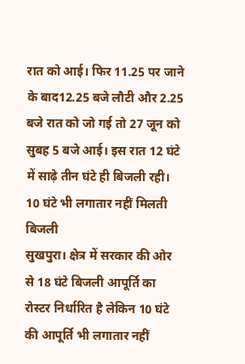रात को आई। फिर 11.25 पर जाने के बाद12.25 बजे लौटी और 2.25 बजे रात को जो गई तो 27 जून को सुबह 5 बजे आई। इस रात 12 घंटे में साढ़े तीन घंटे ही बिजली रही।
10 घंटे भी लगातार नहीं मिलती बिजली
सुखपुरा। क्षेत्र में सरकार की ओर से 18 घंटे बिजली आपूर्ति का रोस्टर निर्धारित है लेकिन 10 घंटे की आपूर्ति भी लगातार नहीं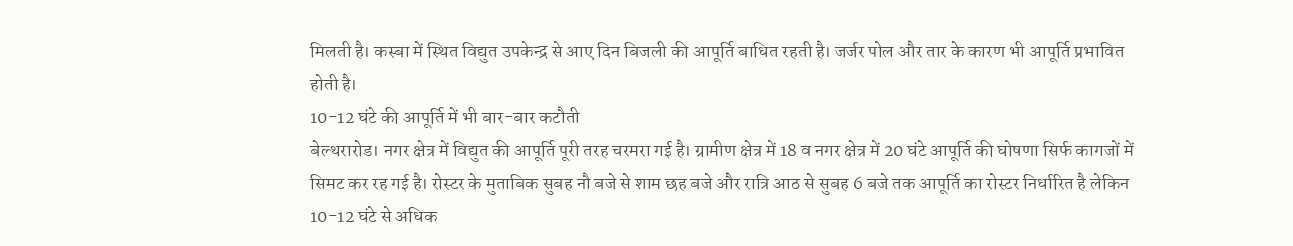मिलती है। कस्बा में स्थित विद्युत उपकेन्द्र से आए दिन बिजली की आपूर्ति बाधित रहती है। जर्जर पोल और तार के कारण भी आपूर्ति प्रभावित होती है।
10-12 घंटे की आपूर्ति में भी बार-बार कटौती
बेल्थरारोड। नगर क्षेत्र में विद्युत की आपूर्ति पूरी तरह चरमरा गई है। ग्रामीण क्षेत्र में 18 व नगर क्षेत्र में 20 घंटे आपूर्ति की घोषणा सिर्फ कागजों में सिमट कर रह गई है। रोस्टर के मुताबिक सुबह नौ बजे से शाम छह बजे और रात्रि आठ से सुबह 6 बजे तक आपूर्ति का रोस्टर निर्धारित है लेकिन 10-12 घंटे से अधिक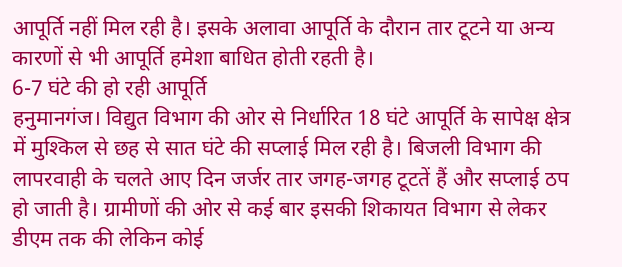आपूर्ति नहीं मिल रही है। इसके अलावा आपूर्ति के दौरान तार टूटने या अन्य कारणों से भी आपूर्ति हमेशा बाधित होती रहती है।
6-7 घंटे की हो रही आपूर्ति
हनुमानगंज। विद्युत विभाग की ओर से निर्धारित 18 घंटे आपूर्ति के सापेक्ष क्षेत्र में मुश्किल से छह से सात घंटे की सप्लाई मिल रही है। बिजली विभाग की लापरवाही के चलते आए दिन जर्जर तार जगह-जगह टूटतें हैं और सप्लाई ठप हो जाती है। ग्रामीणों की ओर से कई बार इसकी शिकायत विभाग से लेकर डीएम तक की लेकिन कोई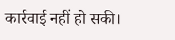कार्रवाई नहीं हो सकी।